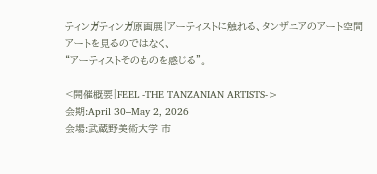ティンガティンガ原画展|アーティストに触れる、タンザニアのアート空間
アートを見るのではなく、
“アーティストそのものを感じる”。

<開催概要|FEEL -THE TANZANIAN ARTISTS->
会期:April 30–May 2, 2026
会場:武蔵野美術大学 市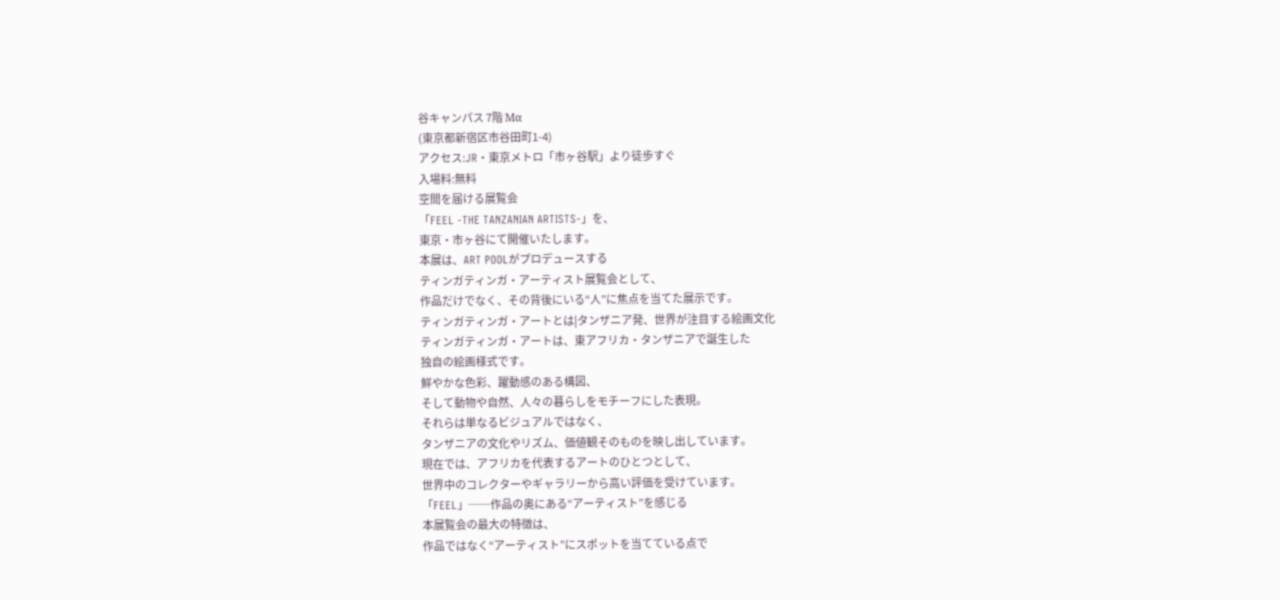谷キャンパス 7階 Mα
(東京都新宿区市谷田町1-4)
アクセス:JR・東京メトロ「市ヶ谷駅」より徒歩すぐ
入場料:無料
空間を届ける展覧会
「FEEL -THE TANZANIAN ARTISTS-」を、
東京・市ヶ谷にて開催いたします。
本展は、ART POOLがプロデュースする
ティンガティンガ・アーティスト展覧会として、
作品だけでなく、その背後にいる“人”に焦点を当てた展示です。
ティンガティンガ・アートとは|タンザニア発、世界が注目する絵画文化
ティンガティンガ・アートは、東アフリカ・タンザニアで誕生した
独自の絵画様式です。
鮮やかな色彩、躍動感のある構図、
そして動物や自然、人々の暮らしをモチーフにした表現。
それらは単なるビジュアルではなく、
タンザニアの文化やリズム、価値観そのものを映し出しています。
現在では、アフリカを代表するアートのひとつとして、
世界中のコレクターやギャラリーから高い評価を受けています。
「FEEL」──作品の奥にある“アーティスト”を感じる
本展覧会の最大の特徴は、
作品ではなく“アーティスト”にスポットを当てている点で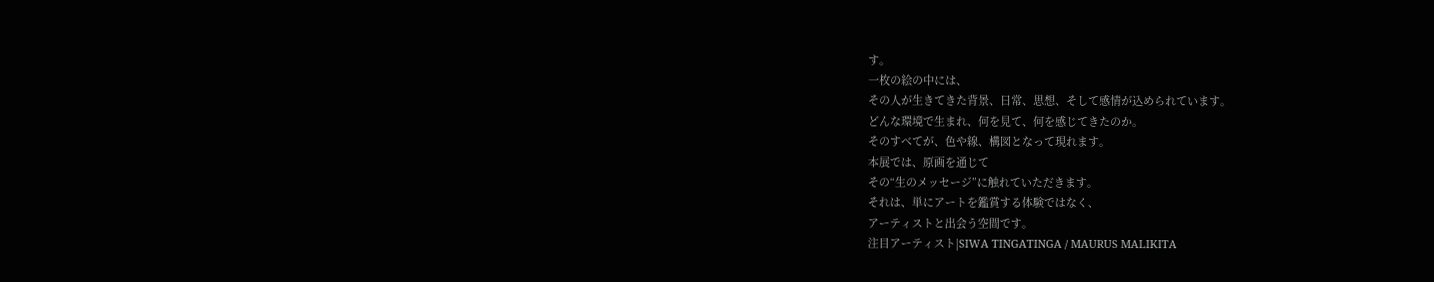す。
一枚の絵の中には、
その人が生きてきた背景、日常、思想、そして感情が込められています。
どんな環境で生まれ、何を見て、何を感じてきたのか。
そのすべてが、色や線、構図となって現れます。
本展では、原画を通じて
その“生のメッセージ”に触れていただきます。
それは、単にアートを鑑賞する体験ではなく、
アーティストと出会う空間です。
注目アーティスト|SIWA TINGATINGA / MAURUS MALIKITA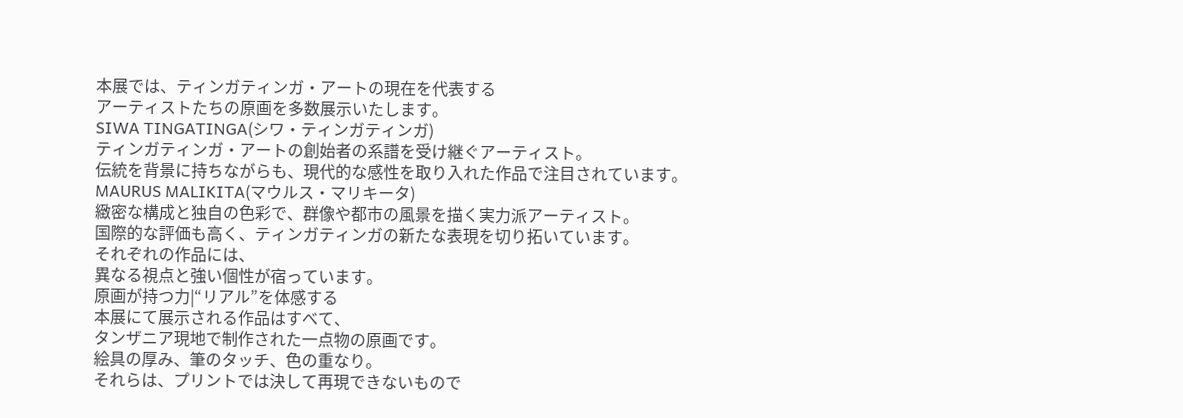本展では、ティンガティンガ・アートの現在を代表する
アーティストたちの原画を多数展示いたします。
SIWA TINGATINGA(シワ・ティンガティンガ)
ティンガティンガ・アートの創始者の系譜を受け継ぐアーティスト。
伝統を背景に持ちながらも、現代的な感性を取り入れた作品で注目されています。
MAURUS MALIKITA(マウルス・マリキータ)
緻密な構成と独自の色彩で、群像や都市の風景を描く実力派アーティスト。
国際的な評価も高く、ティンガティンガの新たな表現を切り拓いています。
それぞれの作品には、
異なる視点と強い個性が宿っています。
原画が持つ力|“リアル”を体感する
本展にて展示される作品はすべて、
タンザニア現地で制作された一点物の原画です。
絵具の厚み、筆のタッチ、色の重なり。
それらは、プリントでは決して再現できないもので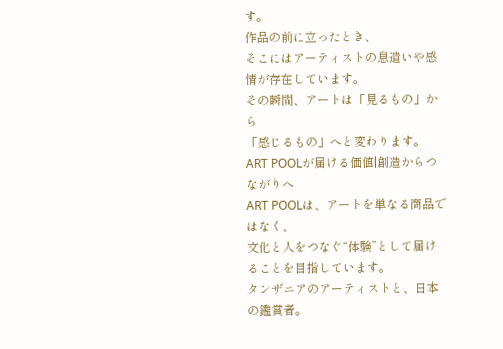す。
作品の前に立ったとき、
そこにはアーティストの息遣いや感情が存在しています。
その瞬間、アートは「見るもの」から
「感じるもの」へと変わります。
ART POOLが届ける価値|創造からつながりへ
ART POOLは、アートを単なる商品ではなく、
文化と人をつなぐ“体験”として届けることを目指しています。
タンザニアのアーティストと、日本の鑑賞者。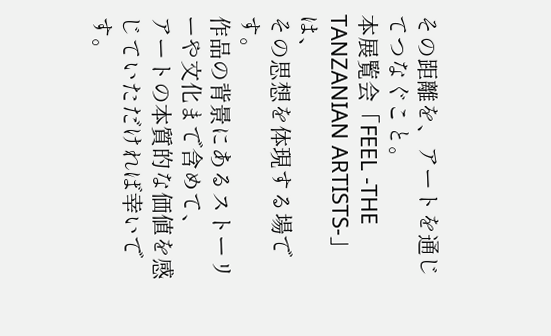その距離を、アートを通じてつなぐこと。
本展覧会「FEEL -THE TANZANIAN ARTISTS-」は、
その思想を体現する場です。
作品の背景にあるストーリーや文化まで含めて、
アートの本質的な価値を感じていただければ幸いです。